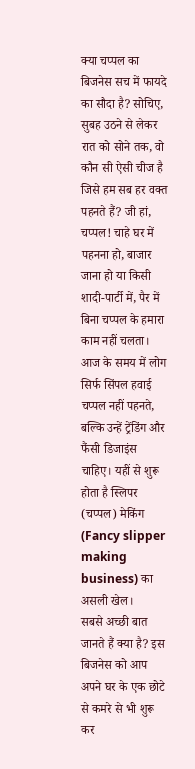क्या चप्पल का बिजनेस सच में फायदे का सौदा है? सोचिए, सुबह उठने से लेकर रात को सोने तक, वो कौन सी ऐसी चीज है जिसे हम सब हर वक्त पहनते हैं? जी हां, चप्पल! चाहे घर में पहनना हो, बाजार जाना हो या किसी शादी-पार्टी में, पैर में बिना चप्पल के हमारा काम नहीं चलता। आज के समय में लोग सिर्फ सिंपल हवाई चप्पल नहीं पहनते, बल्कि उन्हें ट्रेंडिंग और फैंसी डिजाइंस चाहिए। यहीं से शुरू होता है स्लिपर (चप्पल) मेकिंग (Fancy slipper making business) का असली खेल।
सबसे अच्छी बात जानते हैं क्या है? इस बिजनेस को आप अपने घर के एक छोटे से कमरे से भी शुरू कर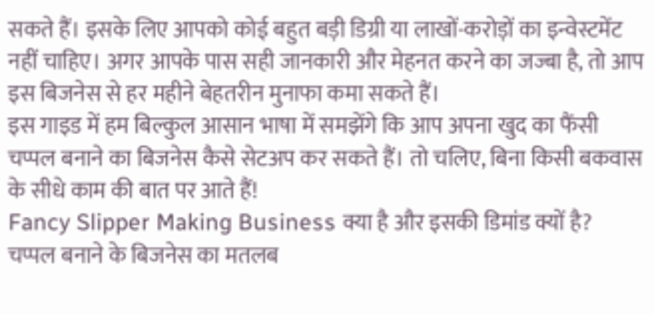सकते हैं। इसके लिए आपको कोई बहुत बड़ी डिग्री या लाखों-करोड़ों का इन्वेस्टमेंट नहीं चाहिए। अगर आपके पास सही जानकारी और मेहनत करने का जज्बा है, तो आप इस बिजनेस से हर महीने बेहतरीन मुनाफा कमा सकते हैं।
इस गाइड में हम बिल्कुल आसान भाषा में समझेंगे कि आप अपना खुद का फैंसी चप्पल बनाने का बिजनेस कैसे सेटअप कर सकते हैं। तो चलिए, बिना किसी बकवास के सीधे काम की बात पर आते हैं!
Fancy Slipper Making Business क्या है और इसकी डिमांड क्यों है?
चप्पल बनाने के बिजनेस का मतलब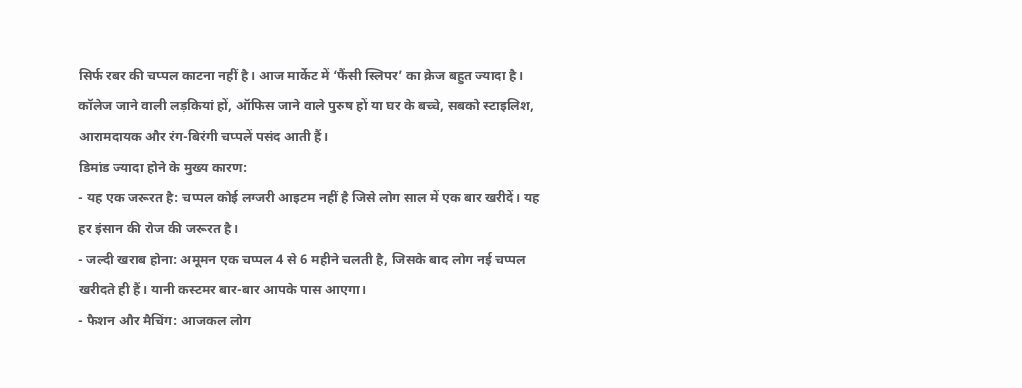सिर्फ रबर की चप्पल काटना नहीं है। आज मार्केट में ‘फैंसी स्लिपर’ का क्रेज बहुत ज्यादा है। कॉलेज जाने वाली लड़कियां हों, ऑफिस जाने वाले पुरुष हों या घर के बच्चे, सबको स्टाइलिश, आरामदायक और रंग-बिरंगी चप्पलें पसंद आती हैं।
डिमांड ज्यादा होने के मुख्य कारण:
- यह एक जरूरत है: चप्पल कोई लग्जरी आइटम नहीं है जिसे लोग साल में एक बार खरीदें। यह हर इंसान की रोज की जरूरत है।
- जल्दी खराब होना: अमूमन एक चप्पल 4 से 6 महीने चलती है, जिसके बाद लोग नई चप्पल खरीदते ही हैं। यानी कस्टमर बार-बार आपके पास आएगा।
- फैशन और मैचिंग: आजकल लोग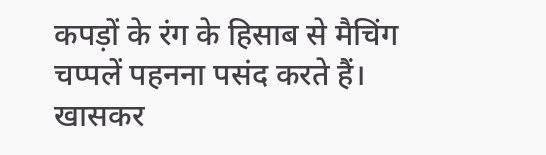कपड़ों के रंग के हिसाब से मैचिंग चप्पलें पहनना पसंद करते हैं। खासकर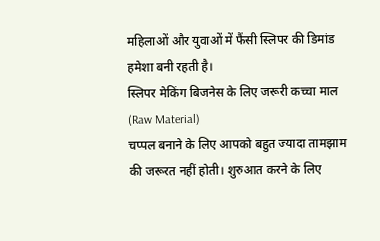महिलाओं और युवाओं में फैंसी स्लिपर की डिमांड हमेशा बनी रहती है।
स्लिपर मेकिंग बिजनेस के लिए जरूरी कच्चा माल (Raw Material)
चप्पल बनाने के लिए आपको बहुत ज्यादा तामझाम की जरूरत नहीं होती। शुरुआत करने के लिए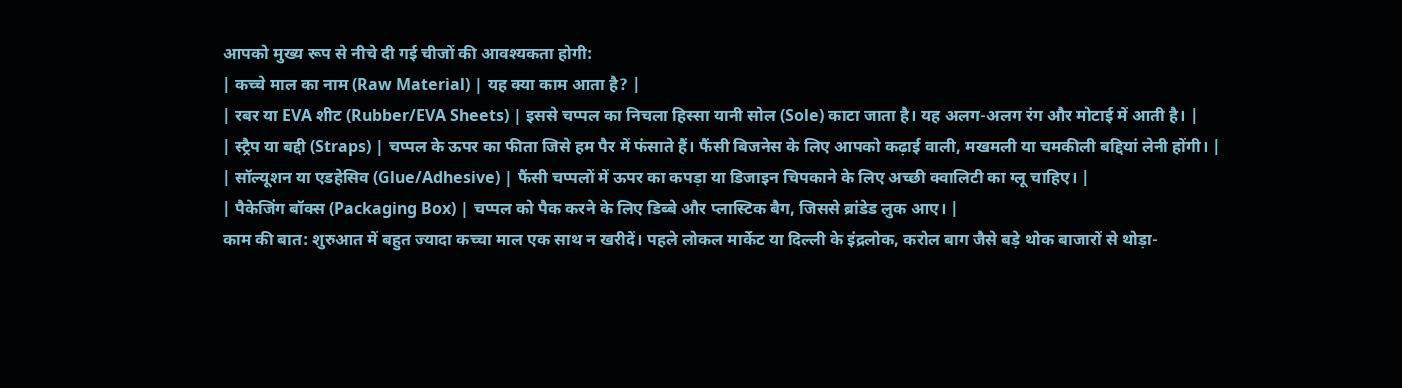आपको मुख्य रूप से नीचे दी गई चीजों की आवश्यकता होगी:
| कच्चे माल का नाम (Raw Material) | यह क्या काम आता है? |
| रबर या EVA शीट (Rubber/EVA Sheets) | इससे चप्पल का निचला हिस्सा यानी सोल (Sole) काटा जाता है। यह अलग-अलग रंग और मोटाई में आती है। |
| स्ट्रैप या बद्दी (Straps) | चप्पल के ऊपर का फीता जिसे हम पैर में फंसाते हैं। फैंसी बिजनेस के लिए आपको कढ़ाई वाली, मखमली या चमकीली बद्दियां लेनी होंगी। |
| सॉल्यूशन या एडहेसिव (Glue/Adhesive) | फैंसी चप्पलों में ऊपर का कपड़ा या डिजाइन चिपकाने के लिए अच्छी क्वालिटी का ग्लू चाहिए। |
| पैकेजिंग बॉक्स (Packaging Box) | चप्पल को पैक करने के लिए डिब्बे और प्लास्टिक बैग, जिससे ब्रांडेड लुक आए। |
काम की बात: शुरुआत में बहुत ज्यादा कच्चा माल एक साथ न खरीदें। पहले लोकल मार्केट या दिल्ली के इंद्रलोक, करोल बाग जैसे बड़े थोक बाजारों से थोड़ा-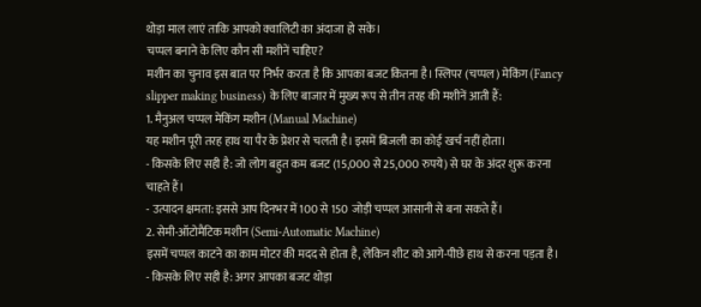थोड़ा माल लाएं ताकि आपको क्वालिटी का अंदाजा हो सके।
चप्पल बनाने के लिए कौन सी मशीनें चाहिए?
मशीन का चुनाव इस बात पर निर्भर करता है कि आपका बजट कितना है। स्लिपर (चप्पल) मेकिंग (Fancy slipper making business) के लिए बाजार में मुख्य रूप से तीन तरह की मशीनें आती हैं:
1. मैनुअल चप्पल मेकिंग मशीन (Manual Machine)
यह मशीन पूरी तरह हाथ या पैर के प्रेशर से चलती है। इसमें बिजली का कोई खर्च नहीं होता।
- किसके लिए सही है: जो लोग बहुत कम बजट (15,000 से 25,000 रुपये) से घर के अंदर शुरू करना चाहते हैं।
- उत्पादन क्षमता: इससे आप दिनभर में 100 से 150 जोड़ी चप्पल आसानी से बना सकते हैं।
2. सेमी-ऑटोमैटिक मशीन (Semi-Automatic Machine)
इसमें चप्पल काटने का काम मोटर की मदद से होता है, लेकिन शीट को आगे-पीछे हाथ से करना पड़ता है।
- किसके लिए सही है: अगर आपका बजट थोड़ा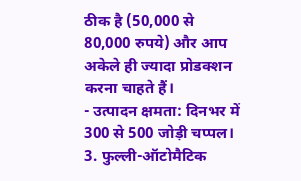ठीक है (50,000 से 80,000 रुपये) और आप अकेले ही ज्यादा प्रोडक्शन करना चाहते हैं।
- उत्पादन क्षमता: दिनभर में 300 से 500 जोड़ी चप्पल।
3. फुल्ली-ऑटोमैटिक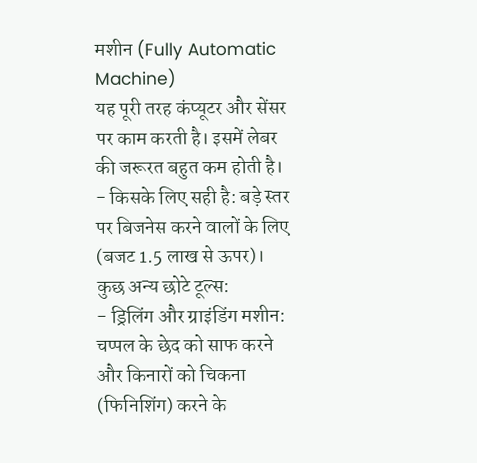मशीन (Fully Automatic Machine)
यह पूरी तरह कंप्यूटर और सेंसर पर काम करती है। इसमें लेबर की जरूरत बहुत कम होती है।
- किसके लिए सही है: बड़े स्तर पर बिजनेस करने वालों के लिए (बजट 1.5 लाख से ऊपर)।
कुछ अन्य छोटे टूल्स:
- ड्रिलिंग और ग्राइंडिंग मशीन: चप्पल के छेद को साफ करने और किनारों को चिकना (फिनिशिंग) करने के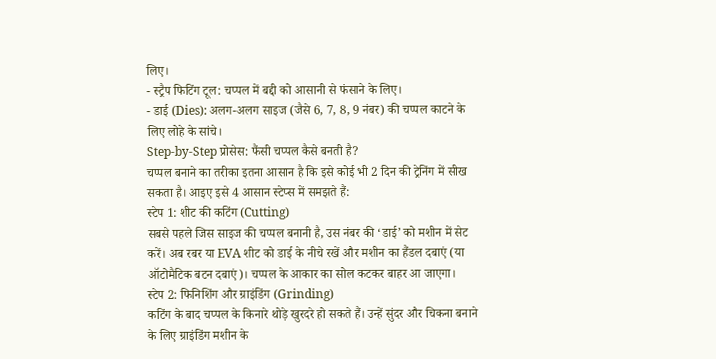लिए।
- स्ट्रैप फिटिंग टूल: चप्पल में बद्दी को आसानी से फंसाने के लिए।
- डाई (Dies): अलग-अलग साइज (जैसे 6, 7, 8, 9 नंबर) की चप्पल काटने के लिए लोहे के सांचे।
Step-by-Step प्रोसेस: फैंसी चप्पल कैसे बनती है?
चप्पल बनाने का तरीका इतना आसान है कि इसे कोई भी 2 दिन की ट्रेनिंग में सीख सकता है। आइए इसे 4 आसान स्टेप्स में समझते हैं:
स्टेप 1: शीट की कटिंग (Cutting)
सबसे पहले जिस साइज की चप्पल बनानी है, उस नंबर की ‘डाई’ को मशीन में सेट करें। अब रबर या EVA शीट को डाई के नीचे रखें और मशीन का हैंडल दबाएं (या ऑटोमैटिक बटन दबाएं)। चप्पल के आकार का सोल कटकर बाहर आ जाएगा।
स्टेप 2: फिनिशिंग और ग्राइंडिंग (Grinding)
कटिंग के बाद चप्पल के किनारे थोड़े खुरदरे हो सकते हैं। उन्हें सुंदर और चिकना बनाने के लिए ग्राइंडिंग मशीन के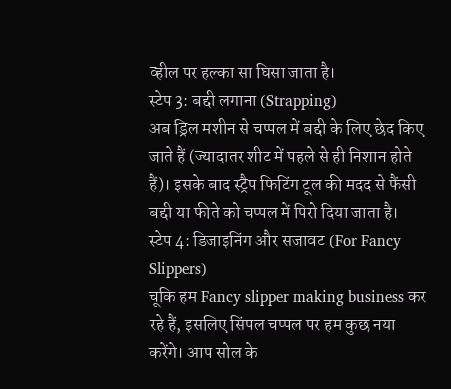व्हील पर हल्का सा घिसा जाता है।
स्टेप 3: बद्दी लगाना (Strapping)
अब ड्रिल मशीन से चप्पल में बद्दी के लिए छेद किए जाते हैं (ज्यादातर शीट में पहले से ही निशान होते हैं)। इसके बाद स्ट्रैप फिटिंग टूल की मदद से फैंसी बद्दी या फीते को चप्पल में पिरो दिया जाता है।
स्टेप 4: डिजाइनिंग और सजावट (For Fancy Slippers)
चूकि हम Fancy slipper making business कर रहे हैं, इसलिए सिंपल चप्पल पर हम कुछ नया करेंगे। आप सोल के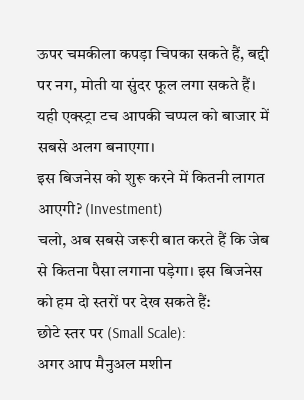ऊपर चमकीला कपड़ा चिपका सकते हैं, बद्दी पर नग, मोती या सुंदर फूल लगा सकते हैं। यही एक्स्ट्रा टच आपकी चप्पल को बाजार में सबसे अलग बनाएगा।
इस बिजनेस को शुरू करने में कितनी लागत आएगी? (Investment)
चलो, अब सबसे जरूरी बात करते हैं कि जेब से कितना पैसा लगाना पड़ेगा। इस बिजनेस को हम दो स्तरों पर देख सकते हैं:
छोटे स्तर पर (Small Scale):
अगर आप मैनुअल मशीन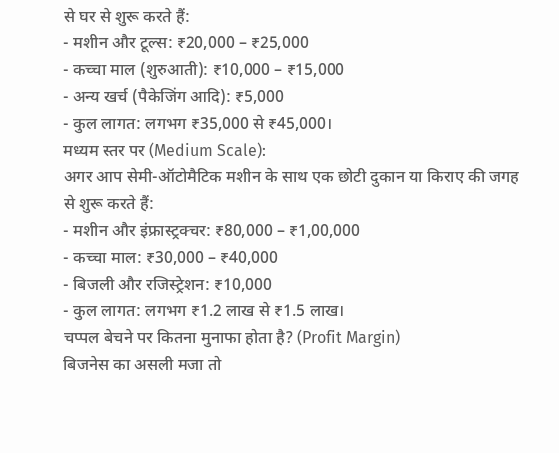से घर से शुरू करते हैं:
- मशीन और टूल्स: ₹20,000 – ₹25,000
- कच्चा माल (शुरुआती): ₹10,000 – ₹15,000
- अन्य खर्च (पैकेजिंग आदि): ₹5,000
- कुल लागत: लगभग ₹35,000 से ₹45,000।
मध्यम स्तर पर (Medium Scale):
अगर आप सेमी-ऑटोमैटिक मशीन के साथ एक छोटी दुकान या किराए की जगह से शुरू करते हैं:
- मशीन और इंफ्रास्ट्रक्चर: ₹80,000 – ₹1,00,000
- कच्चा माल: ₹30,000 – ₹40,000
- बिजली और रजिस्ट्रेशन: ₹10,000
- कुल लागत: लगभग ₹1.2 लाख से ₹1.5 लाख।
चप्पल बेचने पर कितना मुनाफा होता है? (Profit Margin)
बिजनेस का असली मजा तो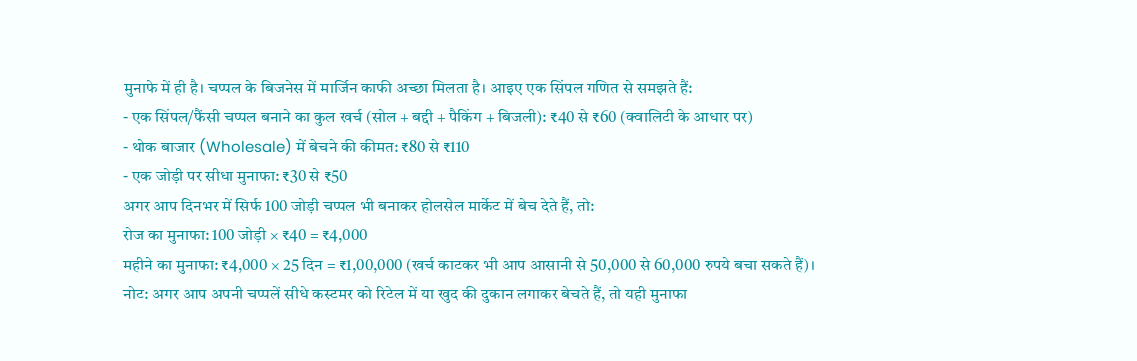मुनाफे में ही है। चप्पल के बिजनेस में मार्जिन काफी अच्छा मिलता है। आइए एक सिंपल गणित से समझते हैं:
- एक सिंपल/फैंसी चप्पल बनाने का कुल खर्च (सोल + बद्दी + पैकिंग + बिजली): ₹40 से ₹60 (क्वालिटी के आधार पर)
- थोक बाजार (Wholesale) में बेचने की कीमत: ₹80 से ₹110
- एक जोड़ी पर सीधा मुनाफा: ₹30 से ₹50
अगर आप दिनभर में सिर्फ 100 जोड़ी चप्पल भी बनाकर होलसेल मार्केट में बेच देते हैं, तो:
रोज का मुनाफा: 100 जोड़ी × ₹40 = ₹4,000
महीने का मुनाफा: ₹4,000 × 25 दिन = ₹1,00,000 (खर्च काटकर भी आप आसानी से 50,000 से 60,000 रुपये बचा सकते हैं)।
नोट: अगर आप अपनी चप्पलें सीधे कस्टमर को रिटेल में या खुद की दुकान लगाकर बेचते हैं, तो यही मुनाफा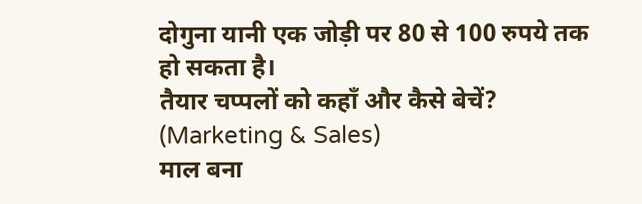दोगुना यानी एक जोड़ी पर 80 से 100 रुपये तक हो सकता है।
तैयार चप्पलों को कहाँ और कैसे बेचें? (Marketing & Sales)
माल बना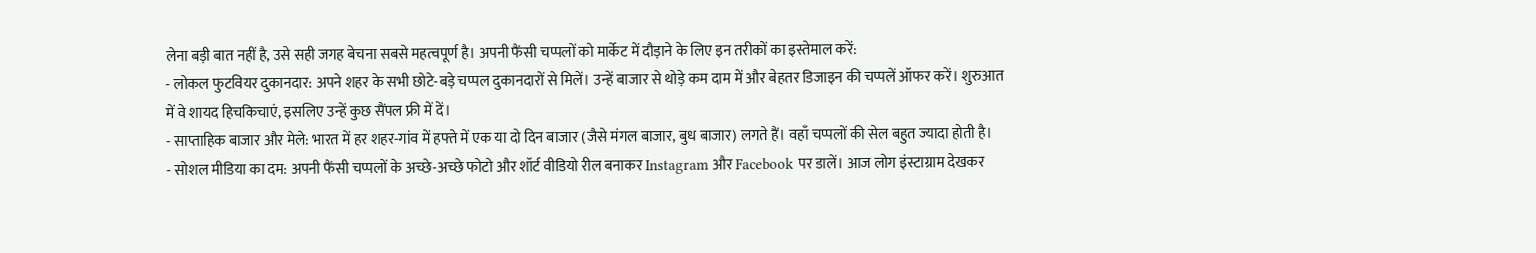लेना बड़ी बात नहीं है, उसे सही जगह बेचना सबसे महत्वपूर्ण है। अपनी फैंसी चप्पलों को मार्केट में दौड़ाने के लिए इन तरीकों का इस्तेमाल करें:
- लोकल फुटवियर दुकानदार: अपने शहर के सभी छोटे-बड़े चप्पल दुकानदारों से मिलें। उन्हें बाजार से थोड़े कम दाम में और बेहतर डिजाइन की चप्पलें ऑफर करें। शुरुआत में वे शायद हिचकिचाएं, इसलिए उन्हें कुछ सैंपल फ्री में दें।
- साप्ताहिक बाजार और मेले: भारत में हर शहर-गांव में हफ्ते में एक या दो दिन बाजार (जैसे मंगल बाजार, बुध बाजार) लगते हैं। वहाँ चप्पलों की सेल बहुत ज्यादा होती है।
- सोशल मीडिया का दम: अपनी फैंसी चप्पलों के अच्छे-अच्छे फोटो और शॉर्ट वीडियो रील बनाकर Instagram और Facebook पर डालें। आज लोग इंस्टाग्राम देखकर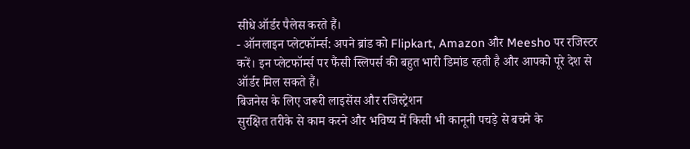सीधे ऑर्डर पैलेस करते हैं।
- ऑनलाइन प्लेटफॉर्म्स: अपने ब्रांड को Flipkart, Amazon और Meesho पर रजिस्टर करें। इन प्लेटफॉर्म्स पर फैंसी स्लिपर्स की बहुत भारी डिमांड रहती है और आपको पूरे देश से ऑर्डर मिल सकते हैं।
बिजनेस के लिए जरूरी लाइसेंस और रजिस्ट्रेशन
सुरक्षित तरीके से काम करने और भविष्य में किसी भी कानूनी पचड़े से बचने के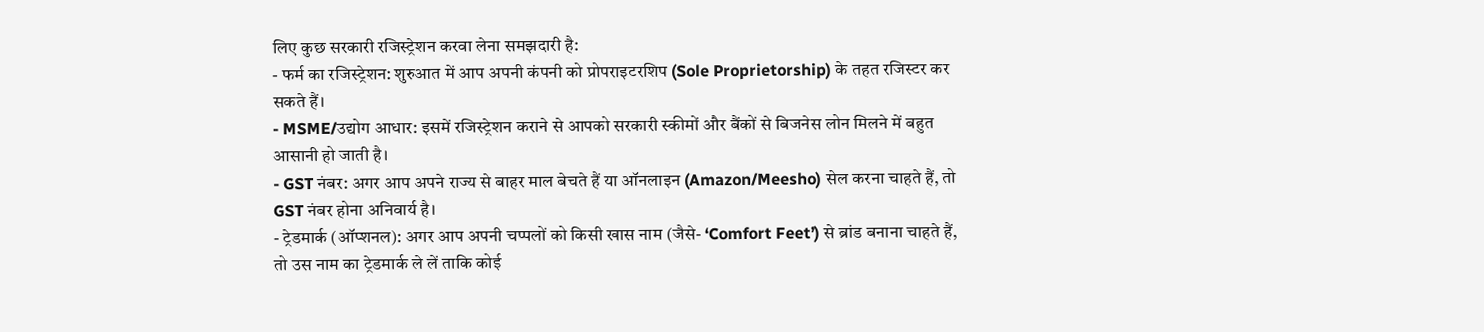लिए कुछ सरकारी रजिस्ट्रेशन करवा लेना समझदारी है:
- फर्म का रजिस्ट्रेशन: शुरुआत में आप अपनी कंपनी को प्रोपराइटरशिप (Sole Proprietorship) के तहत रजिस्टर कर सकते हैं।
- MSME/उद्योग आधार: इसमें रजिस्ट्रेशन कराने से आपको सरकारी स्कीमों और बैंकों से बिजनेस लोन मिलने में बहुत आसानी हो जाती है।
- GST नंबर: अगर आप अपने राज्य से बाहर माल बेचते हैं या ऑनलाइन (Amazon/Meesho) सेल करना चाहते हैं, तो GST नंबर होना अनिवार्य है।
- ट्रेडमार्क (ऑप्शनल): अगर आप अपनी चप्पलों को किसी खास नाम (जैसे- ‘Comfort Feet’) से ब्रांड बनाना चाहते हैं, तो उस नाम का ट्रेडमार्क ले लें ताकि कोई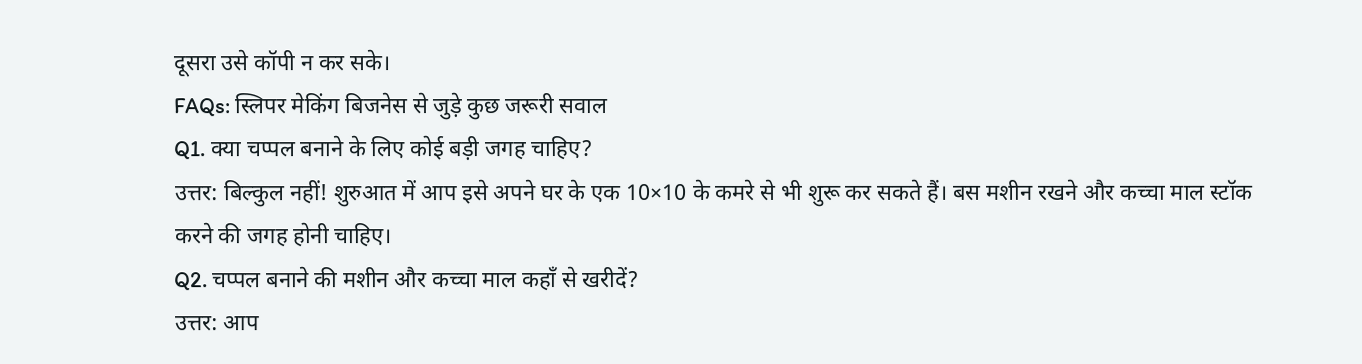दूसरा उसे कॉपी न कर सके।
FAQs: स्लिपर मेकिंग बिजनेस से जुड़े कुछ जरूरी सवाल
Q1. क्या चप्पल बनाने के लिए कोई बड़ी जगह चाहिए?
उत्तर: बिल्कुल नहीं! शुरुआत में आप इसे अपने घर के एक 10×10 के कमरे से भी शुरू कर सकते हैं। बस मशीन रखने और कच्चा माल स्टॉक करने की जगह होनी चाहिए।
Q2. चप्पल बनाने की मशीन और कच्चा माल कहाँ से खरीदें?
उत्तर: आप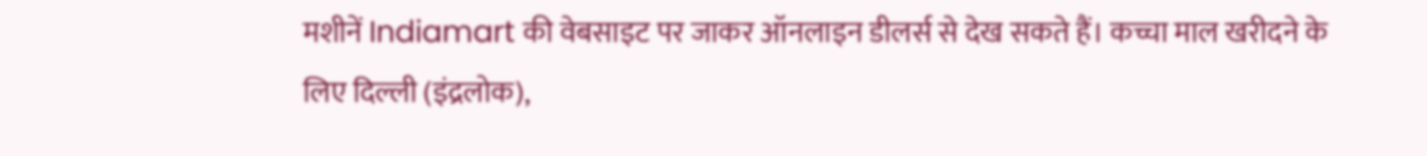मशीनें Indiamart की वेबसाइट पर जाकर ऑनलाइन डीलर्स से देख सकते हैं। कच्चा माल खरीदने के लिए दिल्ली (इंद्रलोक),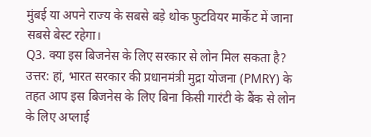मुंबई या अपने राज्य के सबसे बड़े थोक फुटवियर मार्केट में जाना सबसे बेस्ट रहेगा।
Q3. क्या इस बिजनेस के लिए सरकार से लोन मिल सकता है?
उत्तर: हां, भारत सरकार की प्रधानमंत्री मुद्रा योजना (PMRY) के तहत आप इस बिजनेस के लिए बिना किसी गारंटी के बैंक से लोन के लिए अप्लाई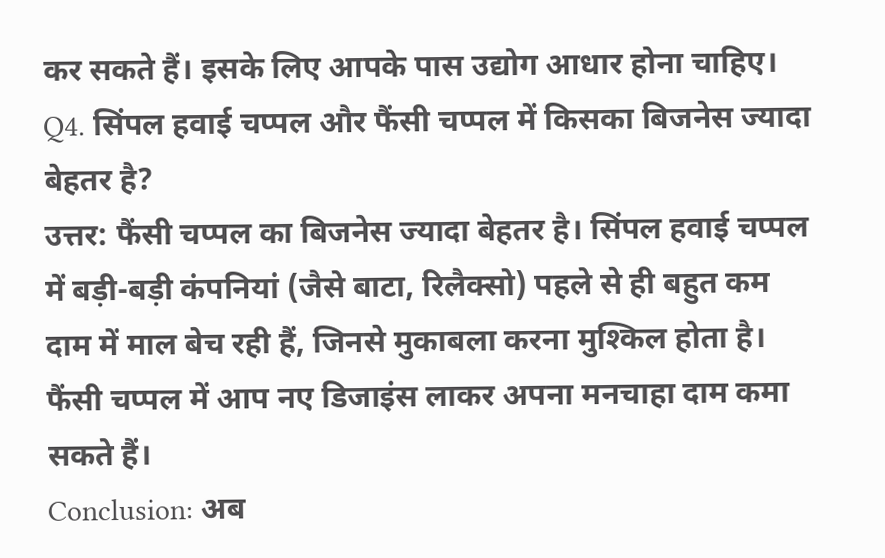कर सकते हैं। इसके लिए आपके पास उद्योग आधार होना चाहिए।
Q4. सिंपल हवाई चप्पल और फैंसी चप्पल में किसका बिजनेस ज्यादा बेहतर है?
उत्तर: फैंसी चप्पल का बिजनेस ज्यादा बेहतर है। सिंपल हवाई चप्पल में बड़ी-बड़ी कंपनियां (जैसे बाटा, रिलैक्सो) पहले से ही बहुत कम दाम में माल बेच रही हैं, जिनसे मुकाबला करना मुश्किल होता है। फैंसी चप्पल में आप नए डिजाइंस लाकर अपना मनचाहा दाम कमा सकते हैं।
Conclusion: अब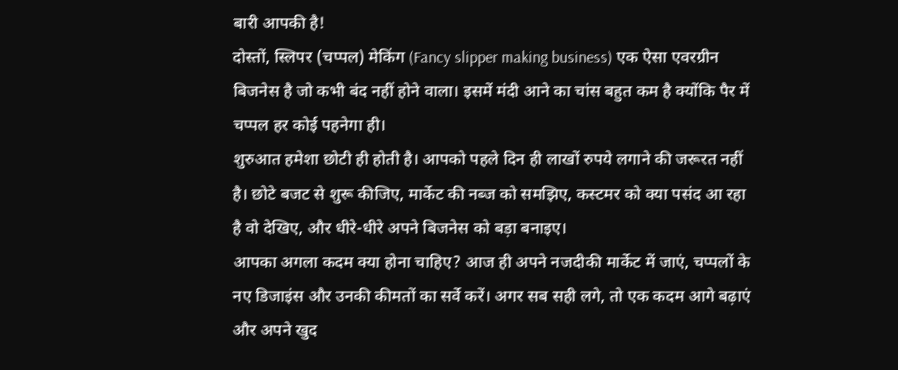बारी आपकी है!
दोस्तों, स्लिपर (चप्पल) मेकिंग (Fancy slipper making business) एक ऐसा एवरग्रीन बिजनेस है जो कभी बंद नहीं होने वाला। इसमें मंदी आने का चांस बहुत कम है क्योंकि पैर में चप्पल हर कोई पहनेगा ही।
शुरुआत हमेशा छोटी ही होती है। आपको पहले दिन ही लाखों रुपये लगाने की जरूरत नहीं है। छोटे बजट से शुरू कीजिए, मार्केट की नब्ज को समझिए, कस्टमर को क्या पसंद आ रहा है वो देखिए, और धीरे-धीरे अपने बिजनेस को बड़ा बनाइए।
आपका अगला कदम क्या होना चाहिए? आज ही अपने नजदीकी मार्केट में जाएं, चप्पलों के नए डिजाइंस और उनकी कीमतों का सर्वे करें। अगर सब सही लगे, तो एक कदम आगे बढ़ाएं और अपने खुद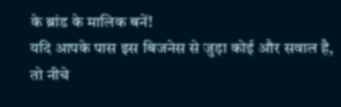के ब्रांड के मालिक बनें!
यदि आपके पास इस बिजनेस से जुड़ा कोई और सवाल है, तो नीचे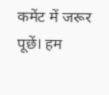कमेंट में जरूर पूछें। हम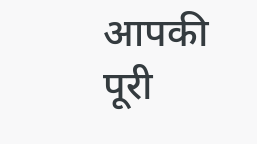आपकी पूरी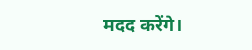मदद करेंगे।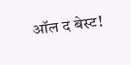ऑल द बेस्ट!